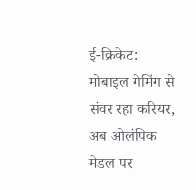ई-क्रिकेट: मोबाइल गेमिंग से संवर रहा करियर, अब ओलंपिक मेडल पर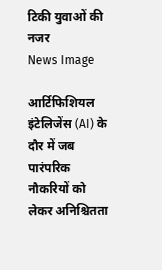टिकी युवाओं की नजर
News Image

आर्टिफिशियल इंटेलिजेंस (AI) के दौर में जब पारंपरिक नौकरियों को लेकर अनिश्चितता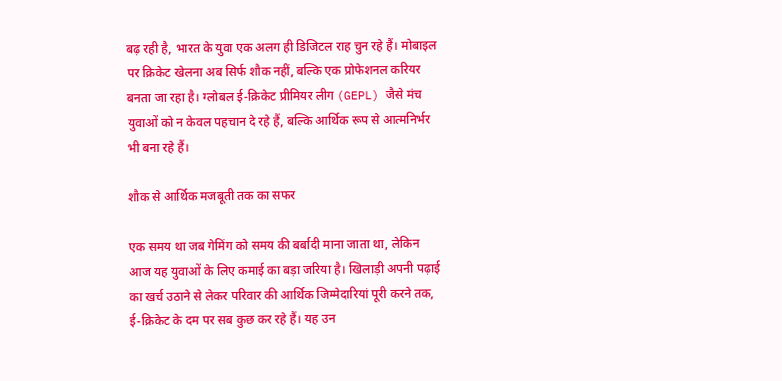बढ़ रही है, भारत के युवा एक अलग ही डिजिटल राह चुन रहे हैं। मोबाइल पर क्रिकेट खेलना अब सिर्फ शौक नहीं, बल्कि एक प्रोफेशनल करियर बनता जा रहा है। ग्लोबल ई-क्रिकेट प्रीमियर लीग (GEPL) जैसे मंच युवाओं को न केवल पहचान दे रहे हैं, बल्कि आर्थिक रूप से आत्मनिर्भर भी बना रहे हैं।

शौक से आर्थिक मजबूती तक का सफर

एक समय था जब गेमिंग को समय की बर्बादी माना जाता था, लेकिन आज यह युवाओं के लिए कमाई का बड़ा जरिया है। खिलाड़ी अपनी पढ़ाई का खर्च उठाने से लेकर परिवार की आर्थिक जिम्मेदारियां पूरी करने तक, ई-क्रिकेट के दम पर सब कुछ कर रहे हैं। यह उन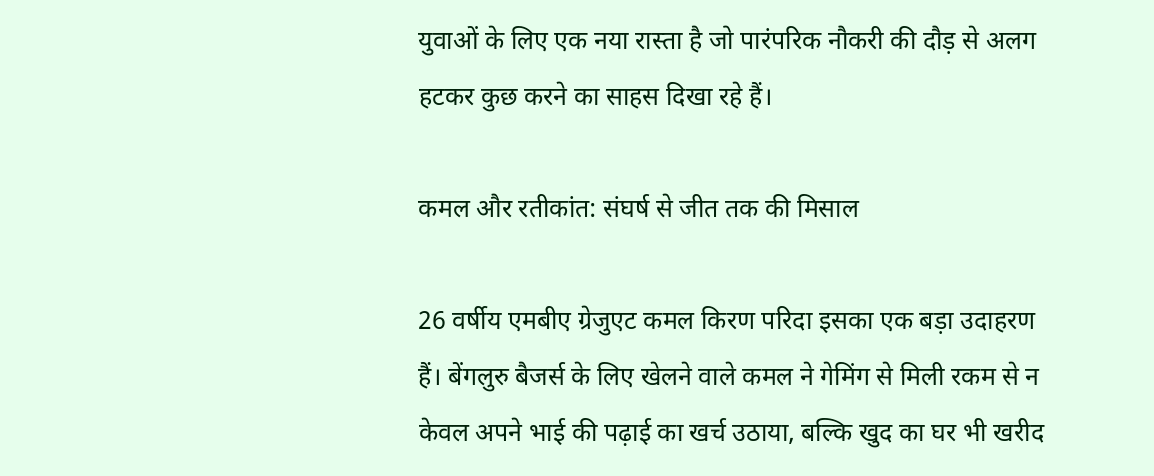युवाओं के लिए एक नया रास्ता है जो पारंपरिक नौकरी की दौड़ से अलग हटकर कुछ करने का साहस दिखा रहे हैं।

कमल और रतीकांत: संघर्ष से जीत तक की मिसाल

26 वर्षीय एमबीए ग्रेजुएट कमल किरण परिदा इसका एक बड़ा उदाहरण हैं। बेंगलुरु बैजर्स के लिए खेलने वाले कमल ने गेमिंग से मिली रकम से न केवल अपने भाई की पढ़ाई का खर्च उठाया, बल्कि खुद का घर भी खरीद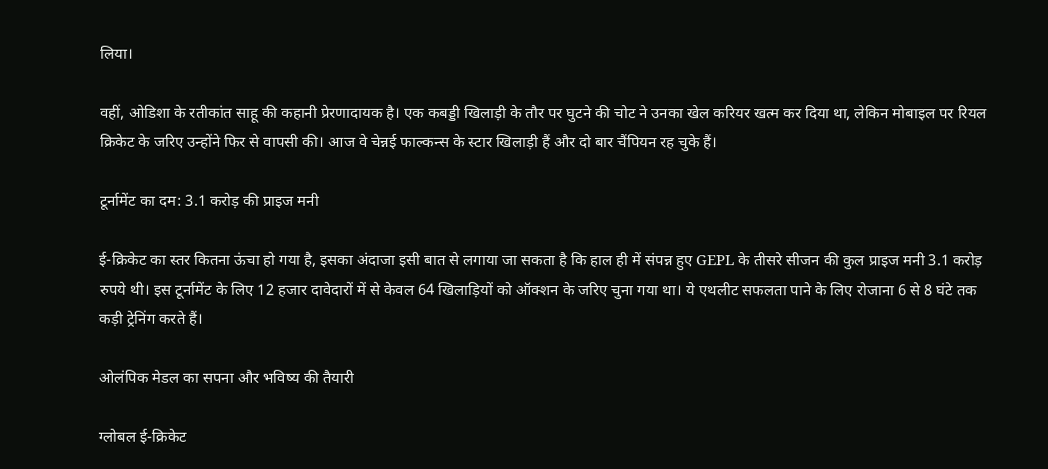लिया।

वहीं, ओडिशा के रतीकांत साहू की कहानी प्रेरणादायक है। एक कबड्डी खिलाड़ी के तौर पर घुटने की चोट ने उनका खेल करियर खत्म कर दिया था, लेकिन मोबाइल पर रियल क्रिकेट के जरिए उन्होंने फिर से वापसी की। आज वे चेन्नई फाल्कन्स के स्टार खिलाड़ी हैं और दो बार चैंपियन रह चुके हैं।

टूर्नामेंट का दम: 3.1 करोड़ की प्राइज मनी

ई-क्रिकेट का स्तर कितना ऊंचा हो गया है, इसका अंदाजा इसी बात से लगाया जा सकता है कि हाल ही में संपन्न हुए GEPL के तीसरे सीजन की कुल प्राइज मनी 3.1 करोड़ रुपये थी। इस टूर्नामेंट के लिए 12 हजार दावेदारों में से केवल 64 खिलाड़ियों को ऑक्शन के जरिए चुना गया था। ये एथलीट सफलता पाने के लिए रोजाना 6 से 8 घंटे तक कड़ी ट्रेनिंग करते हैं।

ओलंपिक मेडल का सपना और भविष्य की तैयारी

ग्लोबल ई-क्रिकेट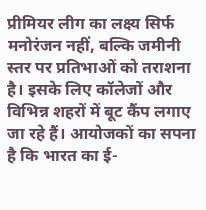प्रीमियर लीग का लक्ष्य सिर्फ मनोरंजन नहीं, बल्कि जमीनी स्तर पर प्रतिभाओं को तराशना है। इसके लिए कॉलेजों और विभिन्न शहरों में बूट कैंप लगाए जा रहे हैं। आयोजकों का सपना है कि भारत का ई-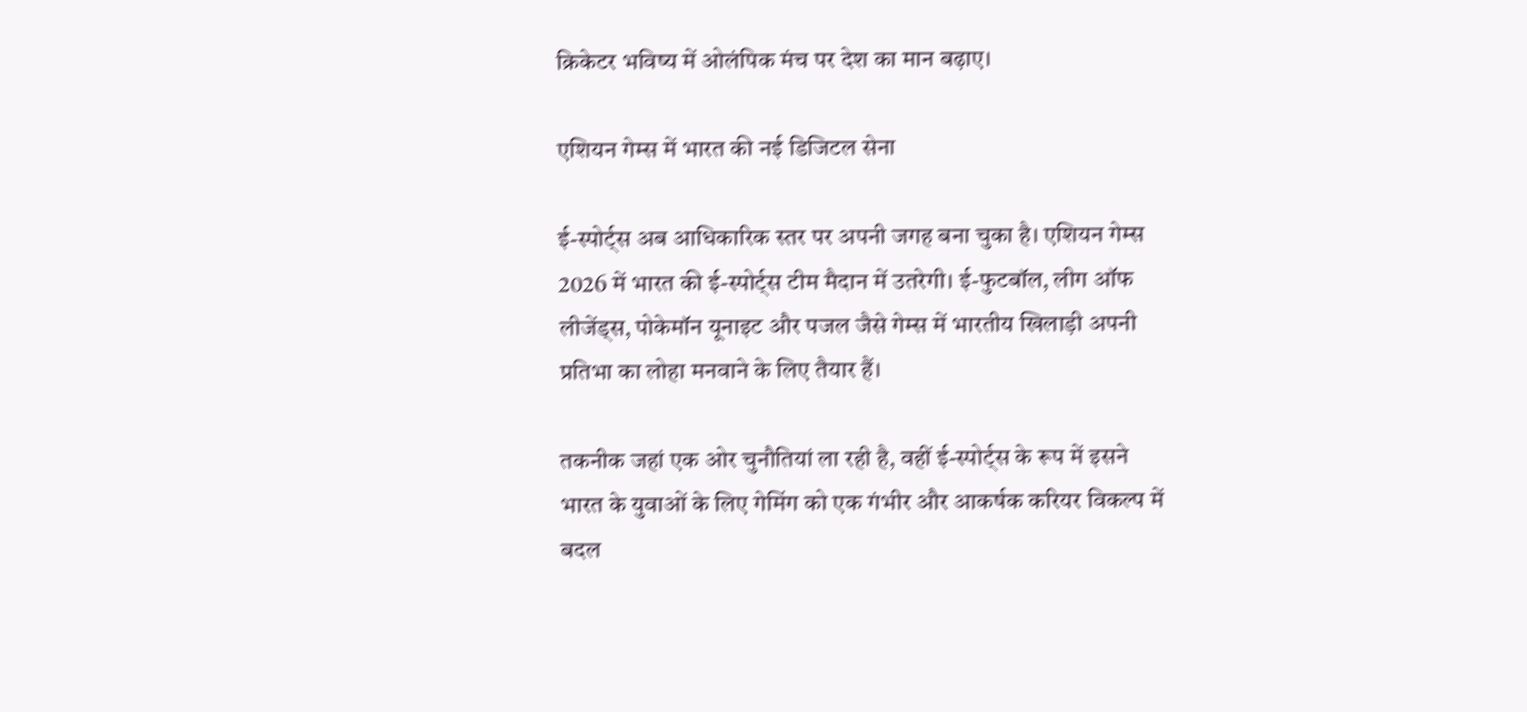क्रिकेटर भविष्य में ओलंपिक मंच पर देश का मान बढ़ाए।

एशियन गेम्स में भारत की नई डिजिटल सेना

ई-स्पोर्ट्स अब आधिकारिक स्तर पर अपनी जगह बना चुका है। एशियन गेम्स 2026 में भारत की ई-स्पोर्ट्स टीम मैदान में उतरेगी। ई-फुटबॉल, लीग ऑफ लीजेंड्स, पोकेमॉन यूनाइट और पजल जैसे गेम्स में भारतीय खिलाड़ी अपनी प्रतिभा का लोहा मनवाने के लिए तैयार हैं।

तकनीक जहां एक ओर चुनौतियां ला रही है, वहीं ई-स्पोर्ट्स के रूप में इसने भारत के युवाओं के लिए गेमिंग को एक गंभीर और आकर्षक करियर विकल्प में बदल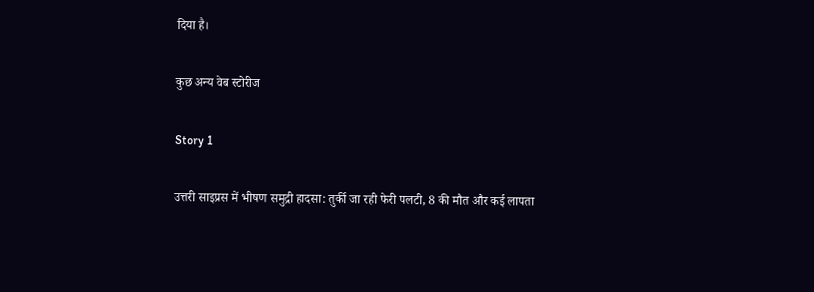दिया है।

कुछ अन्य वेब स्टोरीज

Story 1

उत्तरी साइप्रस में भीषण समुद्री हादसा: तुर्की जा रही फेरी पलटी, 8 की मौत और कई लापता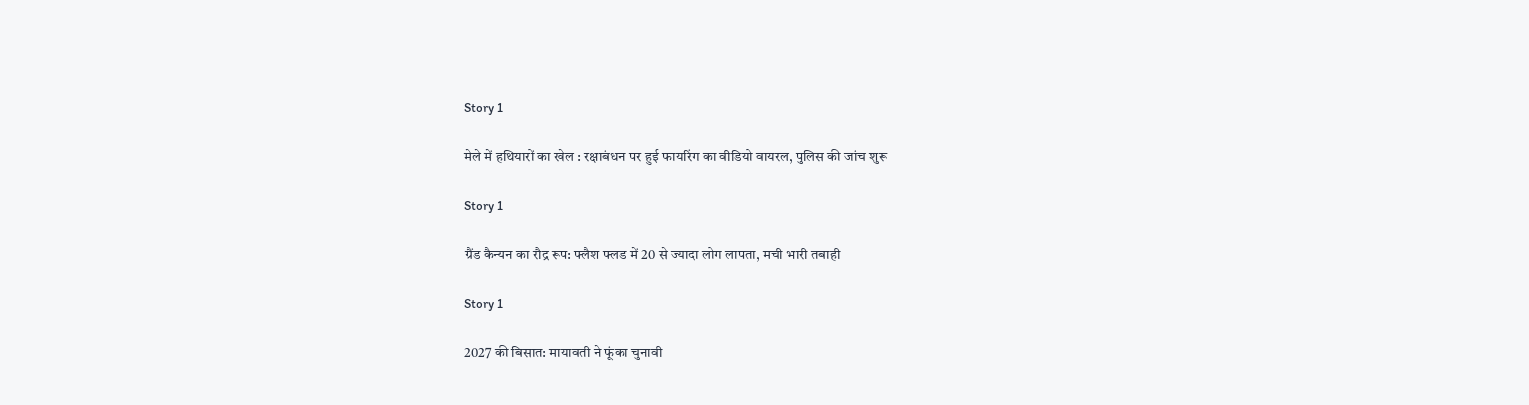Story 1

मेले में हथियारों का खेल : रक्षाबंधन पर हुई फायरिंग का वीडियो वायरल, पुलिस की जांच शुरू

Story 1

ग्रैंड कैन्यन का रौद्र रूप: फ्लैश फ्लड में 20 से ज्यादा लोग लापता, मची भारी तबाही

Story 1

2027 की बिसात: मायावती ने फूंका चुनावी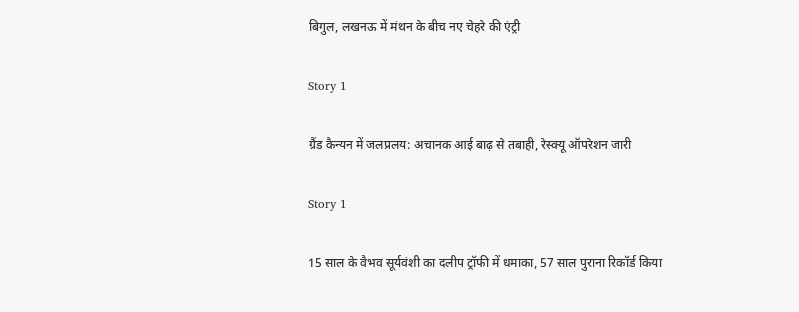बिगुल, लखनऊ में मंथन के बीच नए चेहरे की एंट्री

Story 1

ग्रैंड कैन्यन में जलप्रलय: अचानक आई बाढ़ से तबाही, रेस्क्यू ऑपरेशन जारी

Story 1

15 साल के वैभव सूर्यवंशी का दलीप ट्रॉफी में धमाका, 57 साल पुराना रिकॉर्ड किया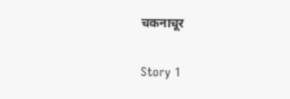चकनाचूर

Story 1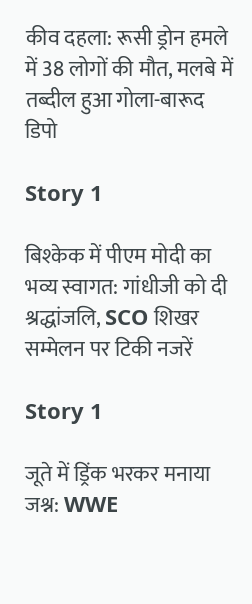कीव दहला: रूसी ड्रोन हमले में 38 लोगों की मौत, मलबे में तब्दील हुआ गोला-बारूद डिपो

Story 1

बिश्केक में पीएम मोदी का भव्य स्वागत: गांधीजी को दी श्रद्धांजलि, SCO शिखर सम्मेलन पर टिकी नजरें

Story 1

जूते में ड्रिंक भरकर मनाया जश्न: WWE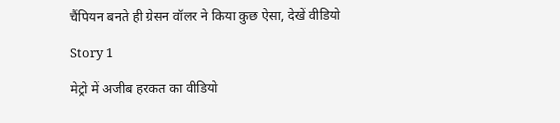चैंपियन बनते ही ग्रेसन वॉलर ने किया कुछ ऐसा, देखें वीडियो

Story 1

मेट्रो में अजीब हरकत का वीडियो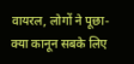वायरल, लोगों ने पूछा- क्या कानून सबके लिए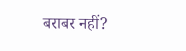बराबर नहीं?